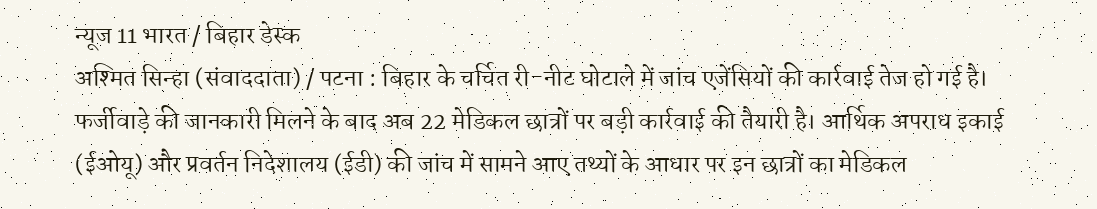न्यूज 11 भारत / बिहार डेस्क
अश्मित सिन्हा (संवाददाता) / पटना : बिहार के चर्चित री-नीट घोटाले में जांच एजेंसियों की कार्रवाई तेज हो गई है। फर्जीवाड़े की जानकारी मिलने के बाद अब 22 मेडिकल छात्रों पर बड़ी कार्रवाई की तैयारी है। आर्थिक अपराध इकाई (ईओयू) और प्रवर्तन निदेशालय (ईडी) की जांच में सामने आए तथ्यों के आधार पर इन छात्रों का मेडिकल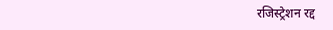रजिस्ट्रेशन रद्द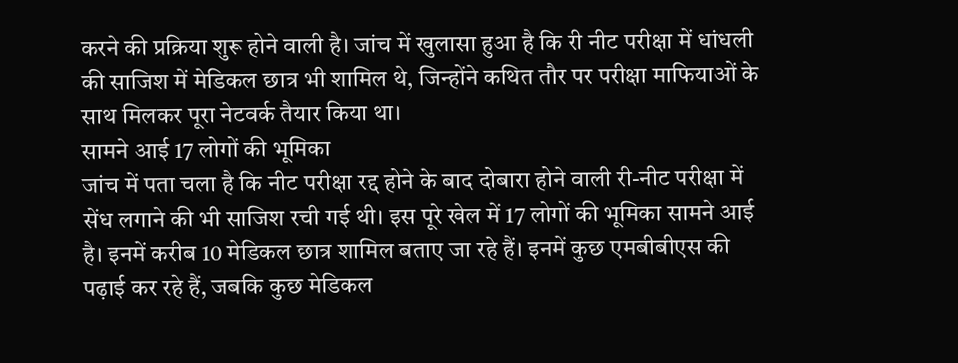करने की प्रक्रिया शुरू होने वाली है। जांच में खुलासा हुआ है कि री नीट परीक्षा में धांधली की साजिश में मेडिकल छात्र भी शामिल थे, जिन्होंने कथित तौर पर परीक्षा माफियाओं के साथ मिलकर पूरा नेटवर्क तैयार किया था।
सामने आई 17 लोगों की भूमिका
जांच में पता चला है कि नीट परीक्षा रद्द होने के बाद दोबारा होने वाली री-नीट परीक्षा में सेंध लगाने की भी साजिश रची गई थी। इस पूरे खेल में 17 लोगों की भूमिका सामने आई है। इनमें करीब 10 मेडिकल छात्र शामिल बताए जा रहे हैं। इनमें कुछ एमबीबीएस की पढ़ाई कर रहे हैं, जबकि कुछ मेडिकल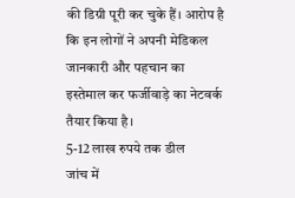की डिग्री पूरी कर चुके हैं। आरोप है कि इन लोगों ने अपनी मेडिकल जानकारी और पहचान का इस्तेमाल कर फर्जीवाड़े का नेटवर्क तैयार किया है।
5-12 लाख रुपये तक डील
जांच में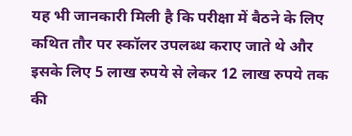यह भी जानकारी मिली है कि परीक्षा में बैठने के लिए कथित तौर पर स्कॉलर उपलब्ध कराए जाते थे और इसके लिए 5 लाख रुपये से लेकर 12 लाख रुपये तक की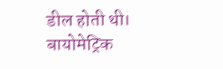डील होती थी। बायोमेट्रिक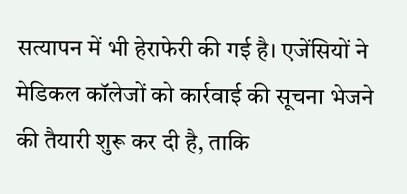सत्यापन में भी हेराफेरी की गई है। एजेंसियों ने मेडिकल कॉलेजों को कार्रवाई की सूचना भेजने की तैयारी शुरू कर दी है, ताकि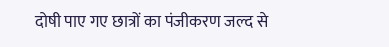दोषी पाए गए छात्रों का पंजीकरण जल्द से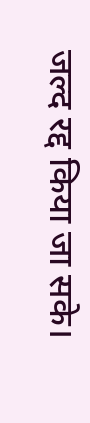जल्द रद्द किया जा सके।